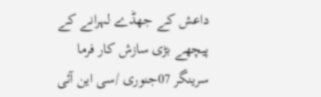داعش کے جھڈے لہرانے کے پیچھے بڑی سازش کار فرما
سرینگر 07جنوری /سی این آئی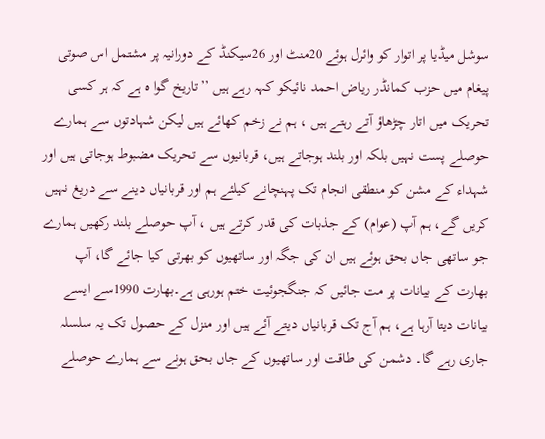سوشل میڈیا پر اتوار کو وائرل ہوئے 20منٹ اور 26سیکنڈ کے دورانیہ پر مشتمل اس صوتی پیغام میں حزب کمانڈر ریاض احمد نائیکو کہہ رہے ہیں ’’تاریخ گوا ہ ہے کہ ہر کسی تحریک میں اتار چڑھاؤ آتے رہتے ہیں ، ہم نے زخم کھائے ہیں لیکن شہادتوں سے ہمارے حوصلے پست نہیں بلکہ اور بلند ہوجاتے ہیں، قربانیوں سے تحریک مضبوط ہوجاتی ہیں اور شہداء کے مشن کو منطقی انجام تک پہنچانے کیلئے ہم اور قربانیاں دینے سے دریغ نہیں کریں گے، ہم آپ (عوام) کے جذبات کی قدر کرتے ہیں ، آپ حوصلے بلند رکھیں ہمارے جو ساتھی جاں بحق ہوئے ہیں ان کی جگہ اور ساتھیوں کو بھرتی کیا جائے گا، آپ بھارت کے بیانات پر مت جائیں کہ جنگجوئیت ختم ہورہی ہے۔بھارت 1990سے ایسے بیانات دیتا آرہا ہے، ہم آج تک قربانیاں دیتے آئے ہیں اور منزل کے حصول تک یہ سلسلہ جاری رہے گا۔ دشمن کی طاقت اور ساتھیوں کے جاں بحق ہونے سے ہمارے حوصلے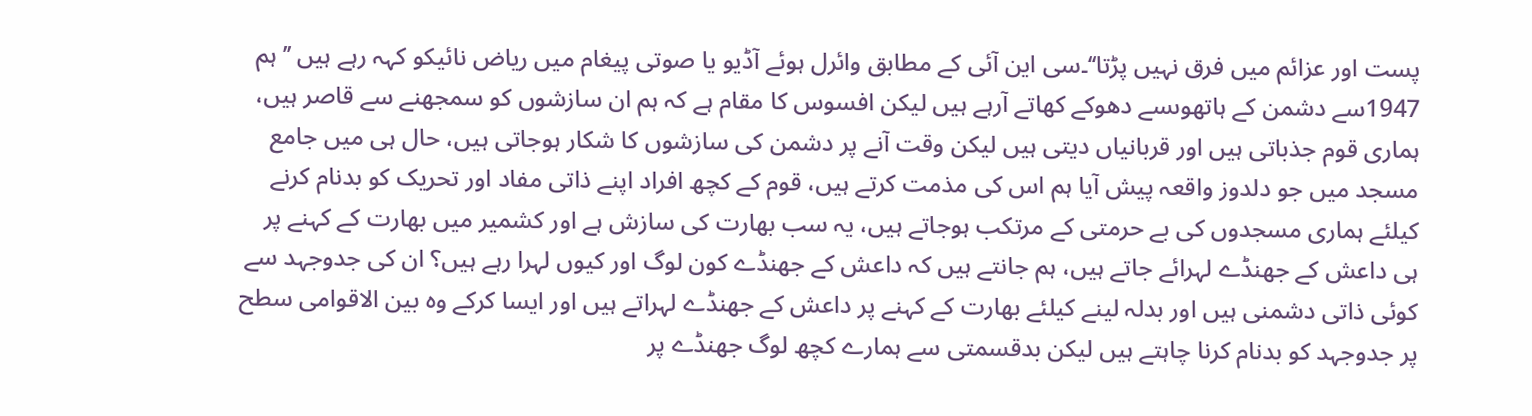پست اور عزائم میں فرق نہیں پڑتا‘‘۔سی این آئی کے مطابق وائرل ہوئے آڈیو یا صوتی پیغام میں ریاض نائیکو کہہ رہے ہیں ’’ہم 1947سے دشمن کے ہاتھوںسے دھوکے کھاتے آرہے ہیں لیکن افسوس کا مقام ہے کہ ہم ان سازشوں کو سمجھنے سے قاصر ہیں، ہماری قوم جذباتی ہیں اور قربانیاں دیتی ہیں لیکن وقت آنے پر دشمن کی سازشوں کا شکار ہوجاتی ہیں، حال ہی میں جامع مسجد میں جو دلدوز واقعہ پیش آیا ہم اس کی مذمت کرتے ہیں، قوم کے کچھ افراد اپنے ذاتی مفاد اور تحریک کو بدنام کرنے کیلئے ہماری مسجدوں کی بے حرمتی کے مرتکب ہوجاتے ہیں، یہ سب بھارت کی سازش ہے اور کشمیر میں بھارت کے کہنے پر ہی داعش کے جھنڈے لہرائے جاتے ہیں، ہم جانتے ہیں کہ داعش کے جھنڈے کون لوگ اور کیوں لہرا رہے ہیں؟ ان کی جدوجہد سے کوئی ذاتی دشمنی ہیں اور بدلہ لینے کیلئے بھارت کے کہنے پر داعش کے جھنڈے لہراتے ہیں اور ایسا کرکے وہ بین الاقوامی سطح پر جدوجہد کو بدنام کرنا چاہتے ہیں لیکن بدقسمتی سے ہمارے کچھ لوگ جھنڈے پر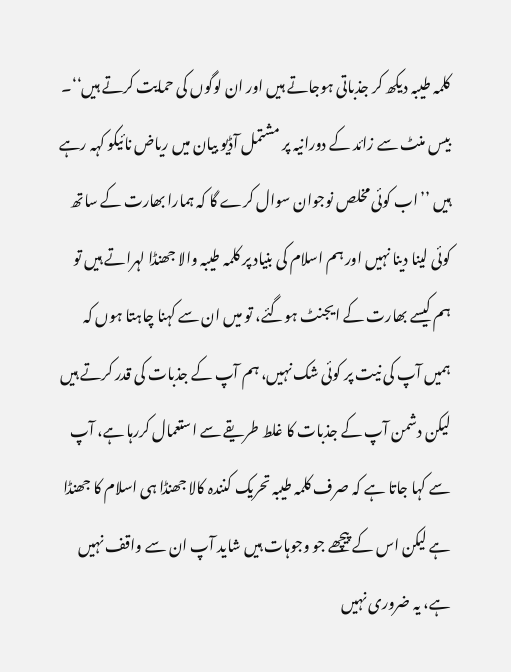کلمہ طیبہ دیکھ کر جذباتی ہوجاتے ہیں اور ان لوگوں کی حمایت کرتے ہیں‘‘۔ بیس منٹ سے زائد کے دورانیہ پر مشتمل آڈیو بیان میں ریاض نائیکو کہہ رہے ہیں ’’اب کوئی مخلص نوجوان سوال کرے گا کہ ہمارا بھارت کے ساتھ کوئی لینا دینا نہیں اور ہم اسلام کی بنیاد پر کلمہ طیبہ والا جھنڈا لہراتے ہیں تو ہم کیسے بھارت کے ایجنٹ ہوگئے، تو میں ان سے کہنا چاہتا ہوں کہ ہمیں آپ کی نیت پر کوئی شک نہیں، ہم آپ کے جذبات کی قدر کرتے ہیں لیکن دشمن آپ کے جذبات کا غلط طریقے سے استعمال کررہا ہے، آپ سے کہا جاتا ہے کہ صرف کلمہ طیبہ تحریک کنندہ کالا جھنڈا ہی اسلام کا جھنڈا ہے لیکن اس کے پیچھے جو وجوہات ہیں شاید آپ ان سے واقف نہیں ہے، یہ ضروری نہیں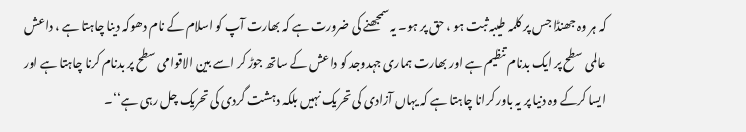کہ ہر وہ جھنڈا جس پر کلمہ طیبہ ثبت ہو ، حق پر ہو۔ یہ سمجھنے کی ضرورت ہے کہ بھارت آپ کو اسلام کے نام دھوکہ دینا چاہتا ہے ، داعش عالمی سطح پر ایک بدنام تنظیم ہے اور بھارت ہماری جہدوجد کو داعش کے ساتھ جوڑ کر اسے بین الاقوامی سطح پر بدنام کرنا چاہتا ہے اور ایسا کرکے وہ دنیا پر یہ باور کرانا چاہتا ہے کہ یہاں آزادی کی تحریک نہیں بلکہ دہشت گردی کی تحریک چل رہی ہے‘‘۔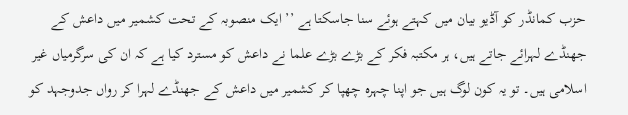حزب کمانڈر کو آڈیو بیان میں کہتے ہوئے سنا جاسکتا ہے ’’ ایک منصوبہ کے تحت کشمیر میں داعش کے جھنڈے لہرائے جاتے ہیں، ہر مکتبہ فکر کے بڑے بڑے علما نے داعش کو مسترد کیا ہے کہ ان کی سرگرمیاں غیر اسلامی ہیں۔ تو یہ کون لوگ ہیں جو اپنا چہرہ چھپا کر کشمیر میں داعش کے جھنڈے لہرا کر رواں جدوجہد کو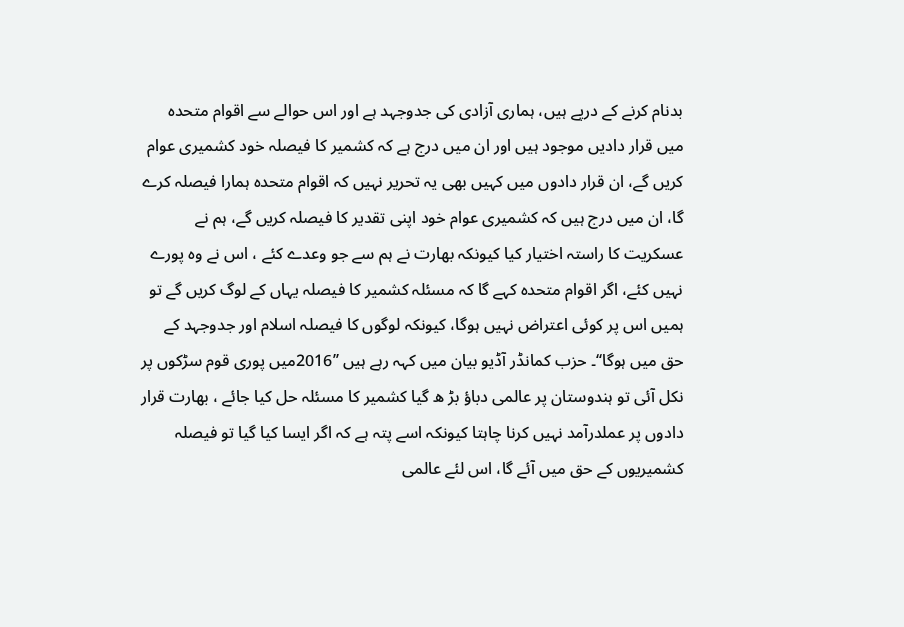بدنام کرنے کے درپے ہیں، ہماری آزادی کی جدوجہد ہے اور اس حوالے سے اقوام متحدہ میں قرار دادیں موجود ہیں اور ان میں درج ہے کہ کشمیر کا فیصلہ خود کشمیری عوام کریں گے، ان قرار دادوں میں کہیں بھی یہ تحریر نہیں کہ اقوام متحدہ ہمارا فیصلہ کرے گا، ان میں درج ہیں کہ کشمیری عوام خود اپنی تقدیر کا فیصلہ کریں گے، ہم نے عسکریت کا راستہ اختیار کیا کیونکہ بھارت نے ہم سے جو وعدے کئے ، اس نے وہ پورے نہیں کئے، اگر اقوام متحدہ کہے گا کہ مسئلہ کشمیر کا فیصلہ یہاں کے لوگ کریں گے تو ہمیں اس پر کوئی اعتراض نہیں ہوگا، کیونکہ لوگوں کا فیصلہ اسلام اور جدوجہد کے حق میں ہوگا‘‘۔ حزب کمانڈر آڈیو بیان میں کہہ رہے ہیں ’’2016میں پوری قوم سڑکوں پر نکل آئی تو ہندوستان پر عالمی دباؤ بڑ ھ گیا کشمیر کا مسئلہ حل کیا جائے ، بھارت قرار دادوں پر عملدرآمد نہیں کرنا چاہتا کیونکہ اسے پتہ ہے کہ اگر ایسا کیا گیا تو فیصلہ کشمیریوں کے حق میں آئے گا، اس لئے عالمی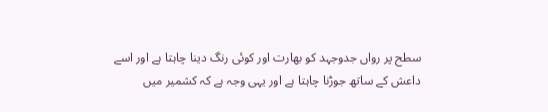سطح پر رواں جدوجہد کو بھارت اور کوئی رنگ دینا چاہتا ہے اور اسے داعش کے ساتھ جوڑنا چاہتا ہے اور یہی وجہ ہے کہ کشمیر میں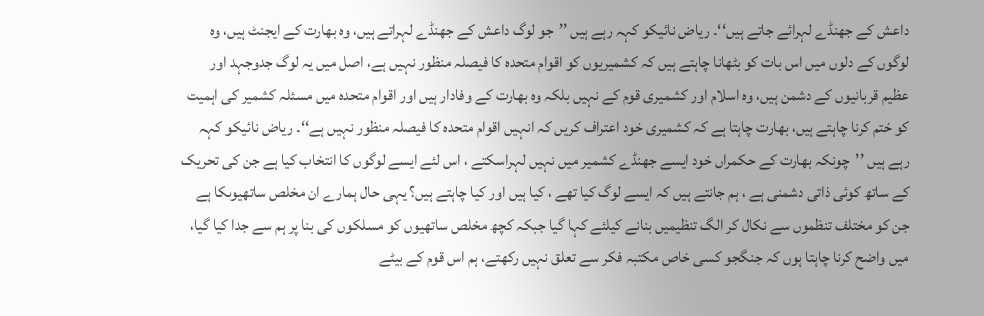داعش کے جھنڈے لہرائے جاتے ہیں‘‘۔ ریاض نائیکو کہہ رہے ہیں ’’جو لوگ داعش کے جھنڈے لہراتے ہیں، وہ بھارت کے ایجنٹ ہیں، وہ لوگوں کے دلوں میں اس بات کو بٹھانا چاہتے ہیں کہ کشمیریوں کو اقوام متحدہ کا فیصلہ منظور نہیں ہے، اصل میں یہ لوگ جدوجہد اور عظیم قربانیوں کے دشمن ہیں، وہ اسلام اور کشمیری قوم کے نہیں بلکہ وہ بھارت کے وفادار ہیں اور اقوام متحدہ میں مسئلہ کشمیر کی اہمیت کو ختم کرنا چاہتے ہیں، بھارت چاہتا ہے کہ کشمیری خود اعتراف کریں کہ انہیں اقوام متحدہ کا فیصلہ منظور نہیں ہے‘‘۔ ریاض نائیکو کہہ رہے ہیں ’’چونکہ بھارت کے حکمراں خود ایسے جھنڈے کشمیر میں نہیں لہراسکتے ، اس لئے ایسے لوگوں کا انتخاب کیا ہے جن کی تحریک کے ساتھ کوئی ذاتی دشمنی ہے ، ہم جانتے ہیں کہ ایسے لوگ کیا تھے ، کیا ہیں اور کیا چاہتے ہیں؟ یہی حال ہمارے ان مخلص ساتھیوںکا ہے جن کو مختلف تنظموں سے نکال کر الگ تنظیمیں بنانے کیلئے کہا گیا جبکہ کچھ مخلص ساتھیوں کو مسلکوں کی بنا پر ہم سے جدا کیا گیا، میں واضح کرنا چاہتا ہوں کہ جنگجو کسی خاص مکتبہ فکر سے تعلق نہیں رکھتے، ہم اس قوم کے بیٹے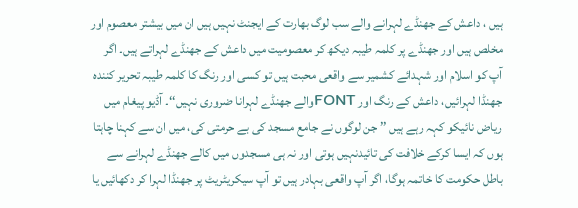ہیں ، داعش کے جھنڈے لہرانے والے سب لوگ بھارت کے ایجنٹ نہیں ہیں ان میں بیشتر معصوم اور مخلص ہیں اور جھنڈے پر کلمہ طیبہ دیکھ کر معصومیت میں داعش کے جھنڈے لہراتے ہیں۔ اگر آپ کو اسلام اور شہدائے کشمیر سے واقعی محبت ہیں تو کسی اور رنگ کا کلمہ طیبہ تحریر کنندہ جھنڈا لہرائیں، داعش کے رنگ اور FONTوالے جھنڈے لہرانا ضروری نہیں‘‘۔ آڈیو پیغام میں ریاض نائیکو کہہ رہے ہیں ’’ جن لوگوں نے جامع مسجد کی بے حرمتی کی، میں ان سے کہنا چاہتا ہوں کہ ایسا کرکے خلافت کی تائیدنہیں ہوتی اور نہ ہی مسجدوں میں کالے جھنڈے لہرانے سے باطل حکومت کا خاتمہ ہوگا، اگر آپ واقعی بہادر ہیں تو آپ سیکریٹریٹ پر جھنڈا لہرا کر دکھائیں یا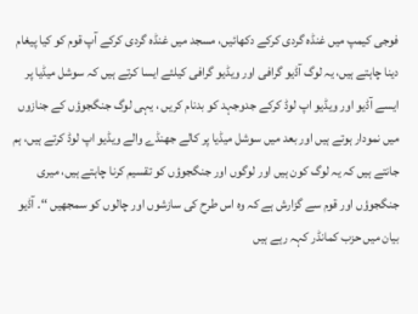فوجی کیمپ میں غنڈہ گردی کرکے دکھائیں، مسجد میں غنڈہ گردی کرکے آپ قوم کو کیا پیغام دینا چاہتے ہیں، یہ لوگ آڈیو گرافی اور ویڈیو گرافی کیلئے ایسا کرتے ہیں کہ سوشل میڈیا پر ایسے آڈیو اور ویڈیو اپ لوڈ کرکے جدوجہد کو بدنام کریں ، یہی لوگ جنگجوؤں کے جنازوں میں نمودار ہوتے ہیں اور بعد میں سوشل میڈیا پر کالے جھنڈے والے ویڈیو اپ لوڈ کرتے ہیں، ہم جانتے ہیں کہ یہ لوگ کون ہیں اور لوگوں اور جنگجوؤں کو تقسیم کرنا چاہتے ہیں، میری جنگجوؤں اور قوم سے گزارش ہے کہ وہ اس طرح کی سازشوں اور چالوں کو سمجھیں ‘‘۔ آڈیو بیان میں حزب کمانڈر کہہ رہے ہیں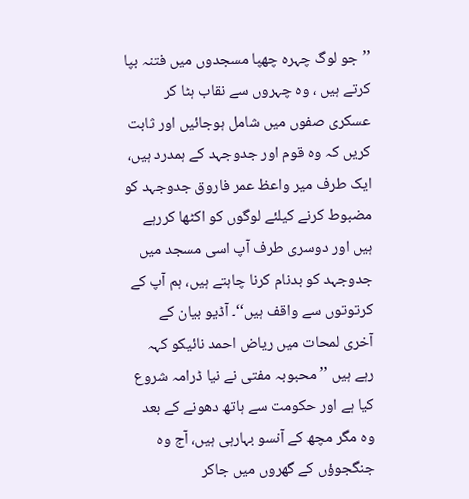’’جو لوگ چہرہ چھپا مسجدوں میں فتنہ بپا کرتے ہیں ، وہ چہروں سے نقاب ہٹا کر عسکری صفوں میں شامل ہوجائیں اور ثابت کریں کہ وہ قوم اور جدوجہد کے ہمدرد ہیں، ایک طرف میر واعظ عمر فاروق جدوجہد کو مضبوط کرنے کیلئے لوگوں کو اکٹھا کررہے ہیں اور دوسری طرف آپ اسی مسجد میں جدوجہد کو بدنام کرنا چاہتے ہیں، ہم آپ کے کرتوتوں سے واقف ہیں‘‘۔ آڈیو بیان کے آخری لمحات میں ریاض احمد نائیکو کہہ رہے ہیں ’’ محبوبہ مفتی نے نیا ڈرامہ شروع کیا ہے اور حکومت سے ہاتھ دھونے کے بعد وہ مگر مچھ کے آنسو بہارہی ہیں، آج وہ جنگجوؤں کے گھروں میں جاکر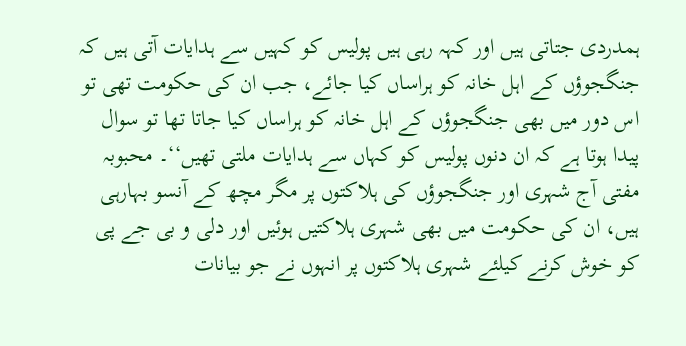ہمدردی جتاتی ہیں اور کہہ رہی ہیں پولیس کو کہیں سے ہدایات آتی ہیں کہ جنگجوؤں کے اہل خانہ کو ہراساں کیا جائے، جب ان کی حکومت تھی تو اس دور میں بھی جنگجوؤں کے اہل خانہ کو ہراساں کیا جاتا تھا تو سوال پیدا ہوتا ہے کہ ان دنوں پولیس کو کہاں سے ہدایات ملتی تھیں‘‘۔ محبوبہ مفتی آج شہری اور جنگجوؤں کی ہلاکتوں پر مگر مچھ کے آنسو بہارہی ہیں، ان کی حکومت میں بھی شہری ہلاکتیں ہوئیں اور دلی و بی جے پی کو خوش کرنے کیلئے شہری ہلاکتوں پر انہوں نے جو بیانات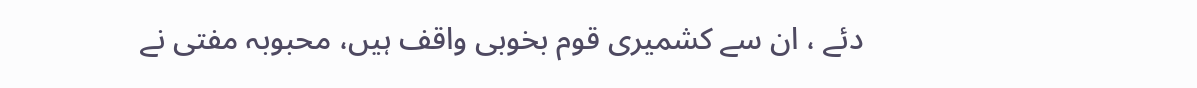دئے ، ان سے کشمیری قوم بخوبی واقف ہیں، محبوبہ مفتی نے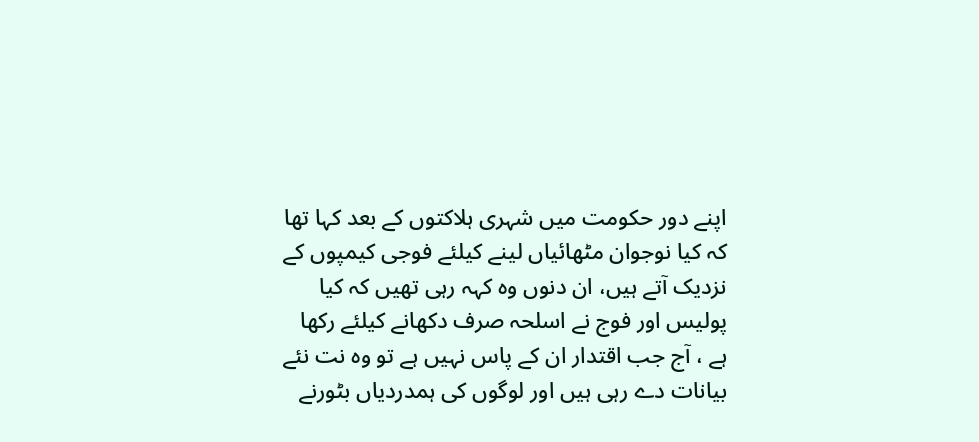اپنے دور حکومت میں شہری ہلاکتوں کے بعد کہا تھا کہ کیا نوجوان مٹھائیاں لینے کیلئے فوجی کیمپوں کے نزدیک آتے ہیں، ان دنوں وہ کہہ رہی تھیں کہ کیا پولیس اور فوج نے اسلحہ صرف دکھانے کیلئے رکھا ہے ، آج جب اقتدار ان کے پاس نہیں ہے تو وہ نت نئے بیانات دے رہی ہیں اور لوگوں کی ہمدردیاں بٹورنے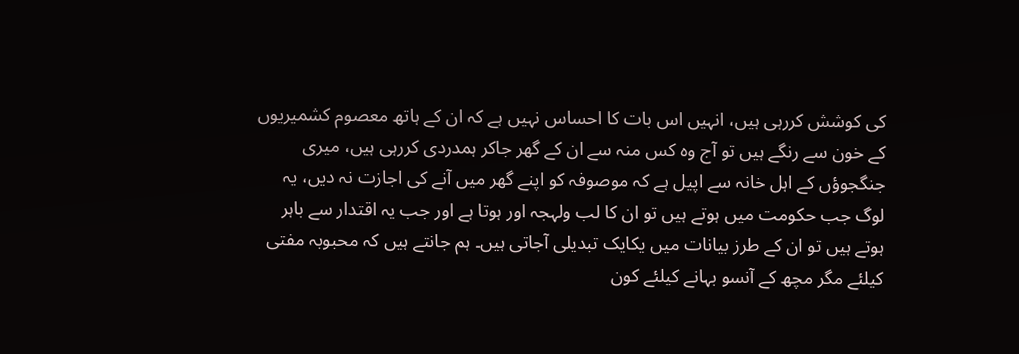کی کوشش کررہی ہیں، انہیں اس بات کا احساس نہیں ہے کہ ان کے ہاتھ معصوم کشمیریوں کے خون سے رنگے ہیں تو آج وہ کس منہ سے ان کے گھر جاکر ہمدردی کررہی ہیں، میری جنگجوؤں کے اہل خانہ سے اپیل ہے کہ موصوفہ کو اپنے گھر میں آنے کی اجازت نہ دیں، یہ لوگ جب حکومت میں ہوتے ہیں تو ان کا لب ولہجہ اور ہوتا ہے اور جب یہ اقتدار سے باہر ہوتے ہیں تو ان کے طرز بیانات میں یکایک تبدیلی آجاتی ہیں۔ ہم جانتے ہیں کہ محبوبہ مفتی کیلئے مگر مچھ کے آنسو بہانے کیلئے کون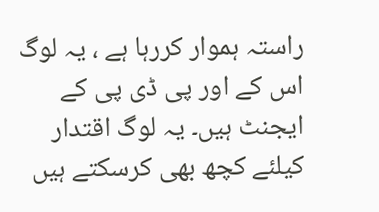راستہ ہموار کررہا ہے ، یہ لوگ اس کے اور پی ڈی پی کے ایجنٹ ہیں۔ یہ لوگ اقتدار کیلئے کچھ بھی کرسکتے ہیں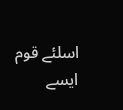اسلئے قوم ایسے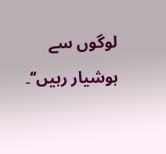لوگوں سے ہوشیار رہیں‘‘۔